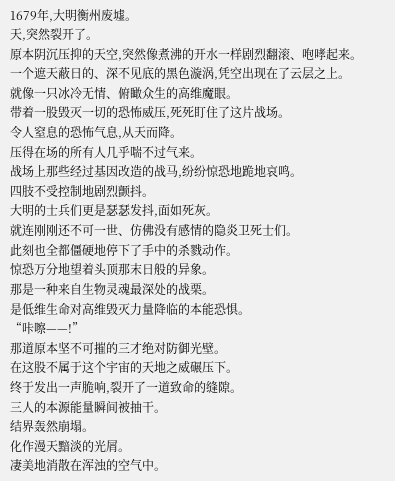1679年,大明衡州废墟。
天,突然裂开了。
原本阴沉压抑的天空,突然像煮沸的开水一样剧烈翻滚、咆哮起来。
一个遮天蔽日的、深不见底的黑色漩涡,凭空出现在了云层之上。
就像一只冰冷无情、俯瞰众生的高维魔眼。
带着一股毁灭一切的恐怖威压,死死盯住了这片战场。
令人窒息的恐怖气息,从天而降。
压得在场的所有人几乎喘不过气来。
战场上那些经过基因改造的战马,纷纷惊恐地跪地哀鸣。
四肢不受控制地剧烈颤抖。
大明的士兵们更是瑟瑟发抖,面如死灰。
就连刚刚还不可一世、仿佛没有感情的隐炎卫死士们。
此刻也全都僵硬地停下了手中的杀戮动作。
惊恐万分地望着头顶那末日般的异象。
那是一种来自生物灵魂最深处的战栗。
是低维生命对高维毁灭力量降临的本能恐惧。
“咔嚓——!”
那道原本坚不可摧的三才绝对防御光壁。
在这股不属于这个宇宙的天地之威碾压下。
终于发出一声脆响,裂开了一道致命的缝隙。
三人的本源能量瞬间被抽干。
结界轰然崩塌。
化作漫天黯淡的光屑。
凄美地消散在浑浊的空气中。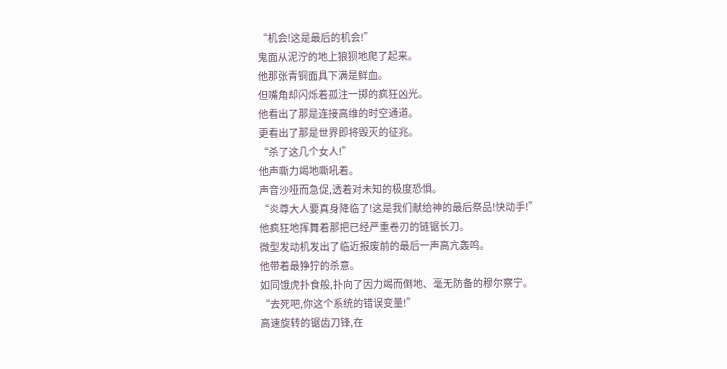“机会!这是最后的机会!”
鬼面从泥泞的地上狼狈地爬了起来。
他那张青铜面具下满是鲜血。
但嘴角却闪烁着孤注一掷的疯狂凶光。
他看出了那是连接高维的时空通道。
更看出了那是世界即将毁灭的征兆。
“杀了这几个女人!”
他声嘶力竭地嘶吼着。
声音沙哑而急促,透着对未知的极度恐惧。
“炎尊大人要真身降临了!这是我们献给神的最后祭品!快动手!”
他疯狂地挥舞着那把已经严重卷刃的链锯长刀。
微型发动机发出了临近报废前的最后一声高亢轰鸣。
他带着最狰狞的杀意。
如同饿虎扑食般,扑向了因力竭而倒地、毫无防备的穆尔察宁。
“去死吧,你这个系统的错误变量!”
高速旋转的锯齿刀锋,在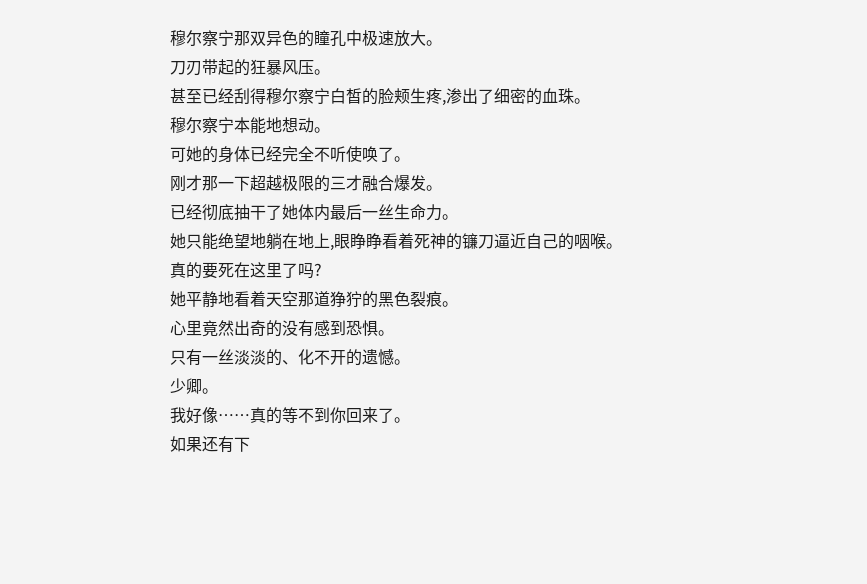穆尔察宁那双异色的瞳孔中极速放大。
刀刃带起的狂暴风压。
甚至已经刮得穆尔察宁白皙的脸颊生疼,渗出了细密的血珠。
穆尔察宁本能地想动。
可她的身体已经完全不听使唤了。
刚才那一下超越极限的三才融合爆发。
已经彻底抽干了她体内最后一丝生命力。
她只能绝望地躺在地上,眼睁睁看着死神的镰刀逼近自己的咽喉。
真的要死在这里了吗?
她平静地看着天空那道狰狞的黑色裂痕。
心里竟然出奇的没有感到恐惧。
只有一丝淡淡的、化不开的遗憾。
少卿。
我好像……真的等不到你回来了。
如果还有下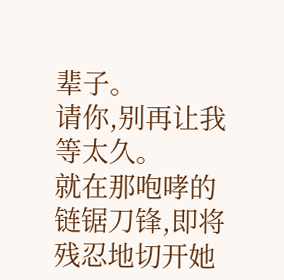辈子。
请你,别再让我等太久。
就在那咆哮的链锯刀锋,即将残忍地切开她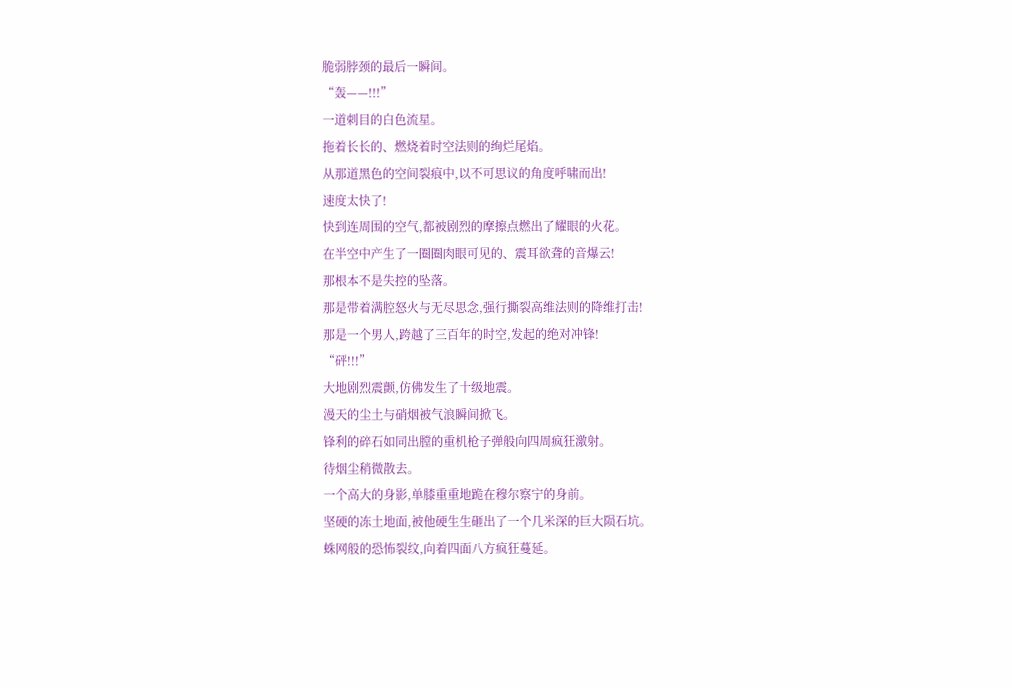脆弱脖颈的最后一瞬间。
“轰——!!!”
一道刺目的白色流星。
拖着长长的、燃烧着时空法则的绚烂尾焰。
从那道黑色的空间裂痕中,以不可思议的角度呼啸而出!
速度太快了!
快到连周围的空气,都被剧烈的摩擦点燃出了耀眼的火花。
在半空中产生了一圈圈肉眼可见的、震耳欲聋的音爆云!
那根本不是失控的坠落。
那是带着满腔怒火与无尽思念,强行撕裂高维法则的降维打击!
那是一个男人,跨越了三百年的时空,发起的绝对冲锋!
“砰!!!”
大地剧烈震颤,仿佛发生了十级地震。
漫天的尘土与硝烟被气浪瞬间掀飞。
锋利的碎石如同出膛的重机枪子弹般向四周疯狂激射。
待烟尘稍微散去。
一个高大的身影,单膝重重地跪在穆尔察宁的身前。
坚硬的冻土地面,被他硬生生砸出了一个几米深的巨大陨石坑。
蛛网般的恐怖裂纹,向着四面八方疯狂蔓延。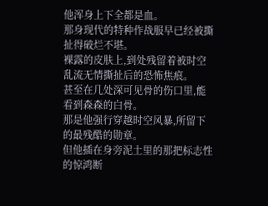他浑身上下全都是血。
那身现代的特种作战服早已经被撕扯得破烂不堪。
裸露的皮肤上,到处残留着被时空乱流无情撕扯后的恐怖焦痕。
甚至在几处深可见骨的伤口里,能看到森森的白骨。
那是他强行穿越时空风暴,所留下的最残酷的勋章。
但他插在身旁泥土里的那把标志性的惊鸿断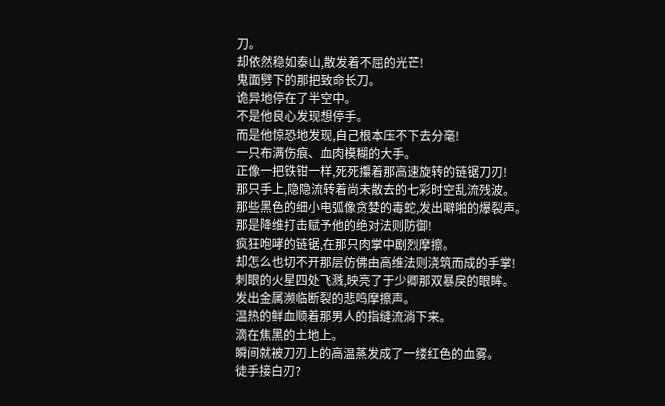刀。
却依然稳如泰山,散发着不屈的光芒!
鬼面劈下的那把致命长刀。
诡异地停在了半空中。
不是他良心发现想停手。
而是他惊恐地发现,自己根本压不下去分毫!
一只布满伤痕、血肉模糊的大手。
正像一把铁钳一样,死死攥着那高速旋转的链锯刀刃!
那只手上,隐隐流转着尚未散去的七彩时空乱流残波。
那些黑色的细小电弧像贪婪的毒蛇,发出噼啪的爆裂声。
那是降维打击赋予他的绝对法则防御!
疯狂咆哮的链锯,在那只肉掌中剧烈摩擦。
却怎么也切不开那层仿佛由高维法则浇筑而成的手掌!
刺眼的火星四处飞溅,映亮了于少卿那双暴戾的眼眸。
发出金属濒临断裂的悲鸣摩擦声。
温热的鲜血顺着那男人的指缝流淌下来。
滴在焦黑的土地上。
瞬间就被刀刃上的高温蒸发成了一缕红色的血雾。
徒手接白刃?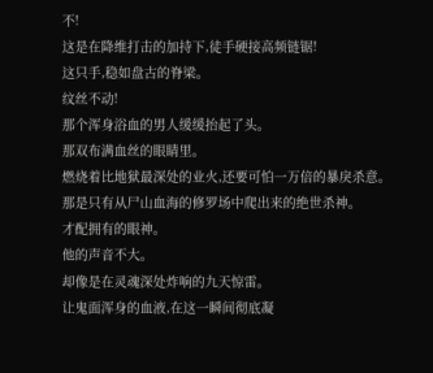不!
这是在降维打击的加持下,徒手硬接高频链锯!
这只手,稳如盘古的脊梁。
纹丝不动!
那个浑身浴血的男人缓缓抬起了头。
那双布满血丝的眼睛里。
燃烧着比地狱最深处的业火,还要可怕一万倍的暴戾杀意。
那是只有从尸山血海的修罗场中爬出来的绝世杀神。
才配拥有的眼神。
他的声音不大。
却像是在灵魂深处炸响的九天惊雷。
让鬼面浑身的血液,在这一瞬间彻底凝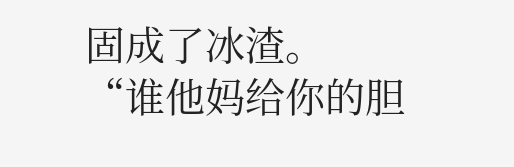固成了冰渣。
“谁他妈给你的胆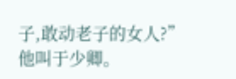子,敢动老子的女人?”
他叫于少卿。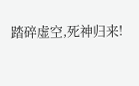踏碎虚空,死神归来!